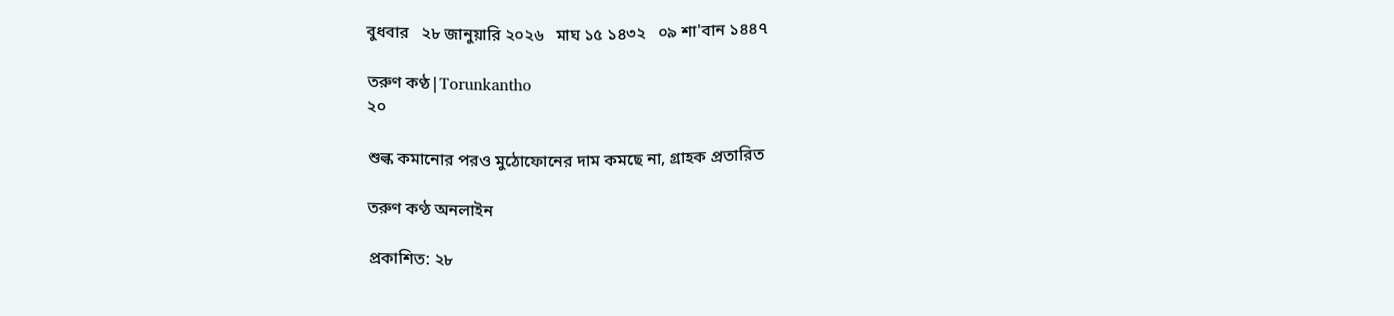বুধবার   ২৮ জানুয়ারি ২০২৬   মাঘ ১৫ ১৪৩২   ০৯ শা'বান ১৪৪৭

তরুণ কণ্ঠ|Torunkantho
২০

শুল্ক কমানোর পরও মুঠোফোনের দাম কমছে না, গ্রাহক প্রতারিত

তরুণ কণ্ঠ অনলাইন

প্রকাশিত: ২৮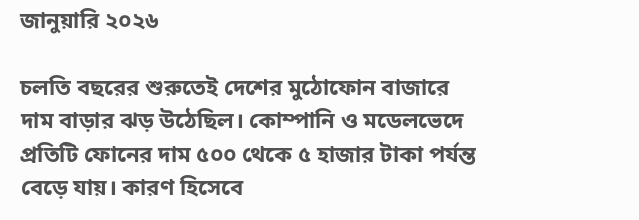জানুয়ারি ২০২৬

চলতি বছরের শুরুতেই দেশের মুঠোফোন বাজারে দাম বাড়ার ঝড় উঠেছিল। কোম্পানি ও মডেলভেদে প্রতিটি ফোনের দাম ৫০০ থেকে ৫ হাজার টাকা পর্যন্ত বেড়ে যায়। কারণ হিসেবে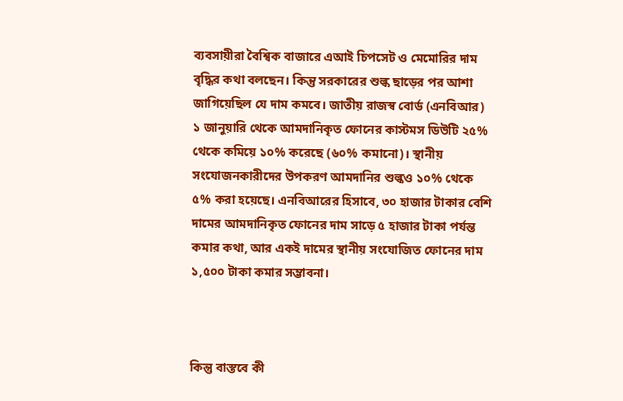ব্যবসায়ীরা বৈশ্বিক বাজারে এআই চিপসেট ও মেমোরির দাম বৃদ্ধির কথা বলছেন। কিন্তু সরকারের শুল্ক ছাড়ের পর আশা জাগিয়েছিল যে দাম কমবে। জাতীয় রাজস্ব বোর্ড (এনবিআর) ১ জানুয়ারি থেকে আমদানিকৃত ফোনের কাস্টমস ডিউটি ২৫% থেকে কমিয়ে ১০% করেছে (৬০% কমানো)। স্থানীয় সংযোজনকারীদের উপকরণ আমদানির শুল্কও ১০% থেকে ৫% করা হয়েছে। এনবিআরের হিসাবে, ৩০ হাজার টাকার বেশি দামের আমদানিকৃত ফোনের দাম সাড়ে ৫ হাজার টাকা পর্যন্ত কমার কথা, আর একই দামের স্থানীয় সংযোজিত ফোনের দাম ১,৫০০ টাকা কমার সম্ভাবনা।



কিন্তু বাস্তবে কী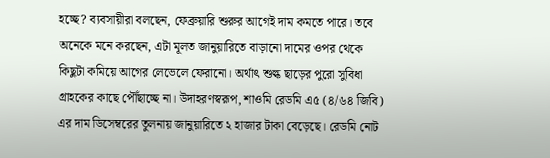হচ্ছে? ব্যবসায়ীরা বলছেন, ফেব্রুয়ারি শুরুর আগেই দাম কমতে পারে। তবে অনেকে মনে করছেন, এটা মূলত জানুয়ারিতে বাড়ানো দামের ওপর থেকে কিছুটা কমিয়ে আগের লেভেলে ফেরানো। অর্থাৎ শুল্ক ছাড়ের পুরো সুবিধা গ্রাহকের কাছে পৌঁছাচ্ছে না। উদাহরণস্বরূপ, শাওমি রেডমি এ৫ (৪/৬৪ জিবি) এর দাম ডিসেম্বরের তুলনায় জানুয়ারিতে ২ হাজার টাকা বেড়েছে। রেডমি নোট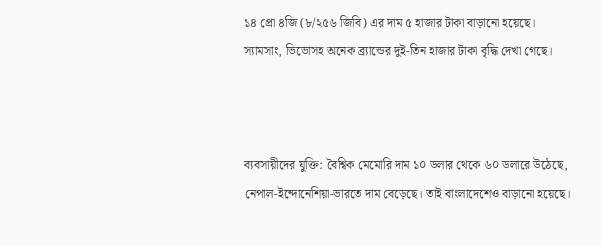১৪ প্রো ৪জি (৮/২৫৬ জিবি) এর দাম ৫ হাজার টাকা বাড়ানো হয়েছে। স্যামসাং, ভিভোসহ অনেক ব্র্যান্ডের দুই-তিন হাজার টাকা বৃদ্ধি দেখা গেছে।



ব্যবসায়ীদের যুক্তি: বৈশ্বিক মেমোরি দাম ১০ ডলার থেকে ৬০ ডলারে উঠেছে, নেপাল-ইন্দোনেশিয়া-ভারতে দাম বেড়েছে। তাই বাংলাদেশেও বাড়ানো হয়েছে।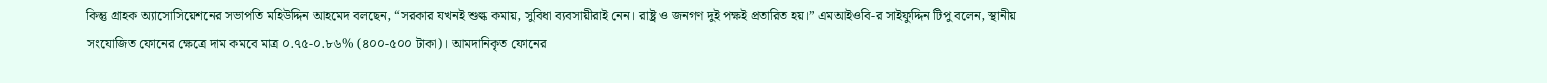কিন্তু গ্রাহক অ্যাসোসিয়েশনের সভাপতি মহিউদ্দিন আহমেদ বলছেন, “সরকার যখনই শুল্ক কমায়, সুবিধা ব্যবসায়ীরাই নেন। রাষ্ট্র ও জনগণ দুই পক্ষই প্রতারিত হয়।” এমআইওবি-র সাইফুদ্দিন টিপু বলেন, স্থানীয় সংযোজিত ফোনের ক্ষেত্রে দাম কমবে মাত্র ০.৭৫-০.৮৬% (৪০০-৫০০ টাকা)। আমদানিকৃত ফোনের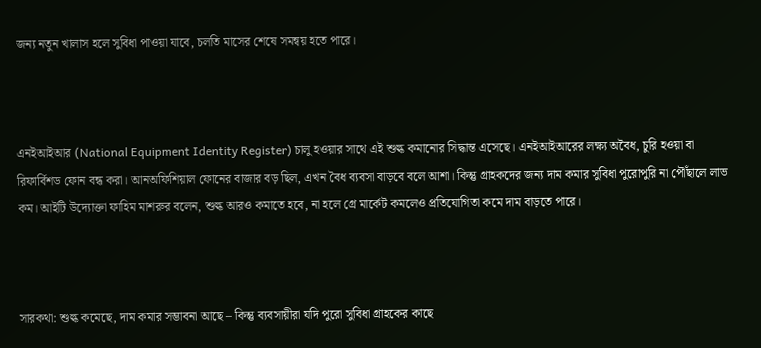জন্য নতুন খালাস হলে সুবিধা পাওয়া যাবে, চলতি মাসের শেষে সমন্বয় হতে পারে।



এনইআইআর (National Equipment Identity Register) চালু হওয়ার সাথে এই শুল্ক কমানোর সিদ্ধান্ত এসেছে। এনইআইআরের লক্ষ্য অবৈধ, চুরি হওয়া বা রিফার্বিশড ফোন বন্ধ করা। আনঅফিশিয়াল ফোনের বাজার বড় ছিল, এখন বৈধ ব্যবসা বাড়বে বলে আশা। কিন্তু গ্রাহকদের জন্য দাম কমার সুবিধা পুরোপুরি না পৌঁছালে লাভ কম। আইটি উদ্যোক্তা ফাহিম মাশরুর বলেন, শুল্ক আরও কমাতে হবে, না হলে গ্রে মার্কেট কমলেও প্রতিযোগিতা কমে দাম বাড়তে পারে।



সারকথা: শুল্ক কমেছে, দাম কমার সম্ভাবনা আছে – কিন্তু ব্যবসায়ীরা যদি পুরো সুবিধা গ্রাহকের কাছে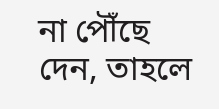না পৌঁছে দেন, তাহলে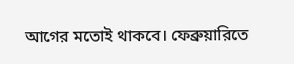আগের মতোই থাকবে। ফেব্রুয়ারিতে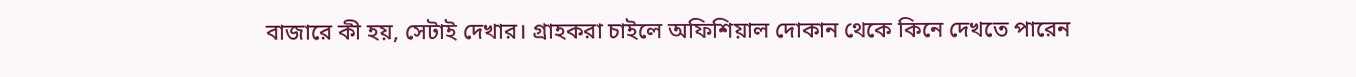বাজারে কী হয়, সেটাই দেখার। গ্রাহকরা চাইলে অফিশিয়াল দোকান থেকে কিনে দেখতে পারেন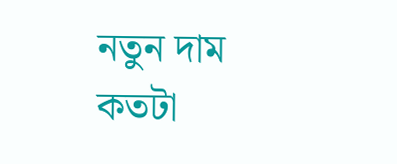নতুন দাম কতটা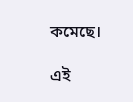কমেছে।

এই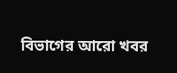বিভাগের আরো খবর